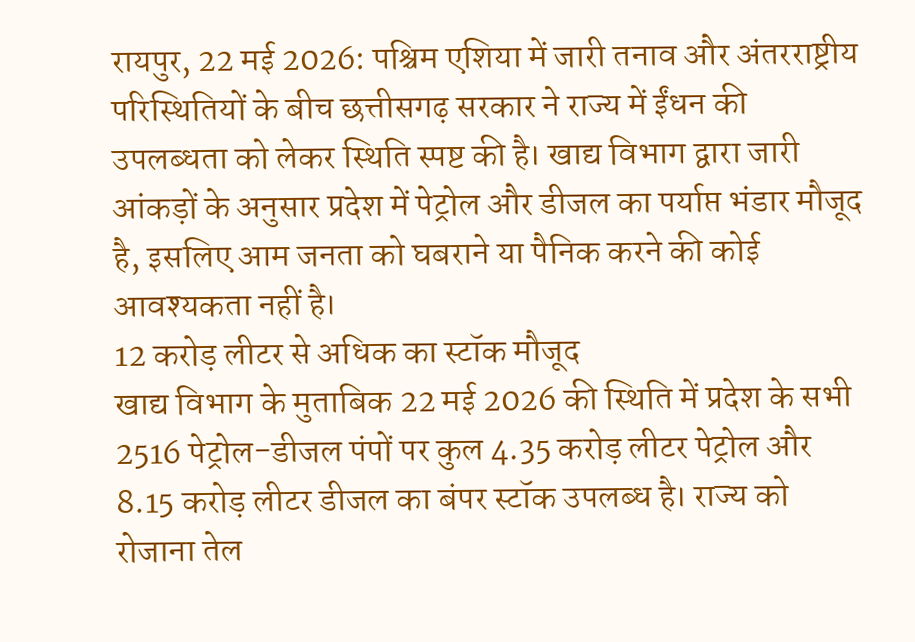रायपुर, 22 मई 2026: पश्चिम एशिया में जारी तनाव और अंतरराष्ट्रीय परिस्थितियों के बीच छत्तीसगढ़ सरकार ने राज्य में ईंधन की उपलब्धता को लेकर स्थिति स्पष्ट की है। खाद्य विभाग द्वारा जारी आंकड़ों के अनुसार प्रदेश में पेट्रोल और डीजल का पर्याप्त भंडार मौजूद है, इसलिए आम जनता को घबराने या पैनिक करने की कोई आवश्यकता नहीं है।
12 करोड़ लीटर से अधिक का स्टॉक मौजूद
खाद्य विभाग के मुताबिक 22 मई 2026 की स्थिति में प्रदेश के सभी 2516 पेट्रोल-डीजल पंपों पर कुल 4.35 करोड़ लीटर पेट्रोल और 8.15 करोड़ लीटर डीजल का बंपर स्टॉक उपलब्ध है। राज्य को रोजाना तेल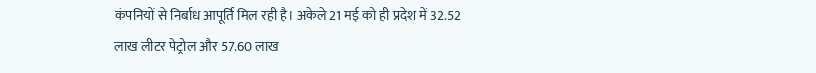कंपनियों से निर्बाध आपूर्ति मिल रही है। अकेले 21 मई को ही प्रदेश में 32.52 लाख लीटर पेट्रोल और 57.60 लाख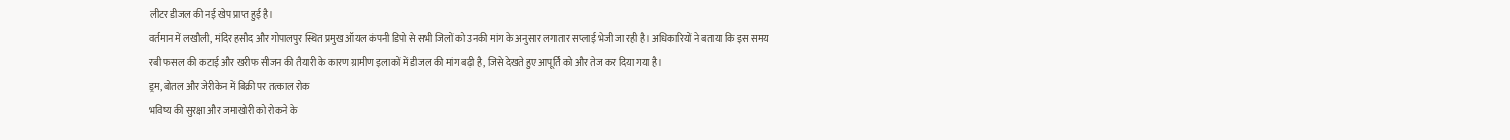लीटर डीजल की नई खेप प्राप्त हुई है।
वर्तमान में लखौली, मंदिर हसौद और गोपालपुर स्थित प्रमुख ऑयल कंपनी डिपो से सभी जिलों को उनकी मांग के अनुसार लगातार सप्लाई भेजी जा रही है। अधिकारियों ने बताया कि इस समय रबी फसल की कटाई और खरीफ सीजन की तैयारी के कारण ग्रामीण इलाकों में डीजल की मांग बढ़ी है, जिसे देखते हुए आपूर्ति को और तेज कर दिया गया है।
ड्रम, बोतल और जेरीकेन में बिक्री पर तत्काल रोक
भविष्य की सुरक्षा और जमाखोरी को रोकने के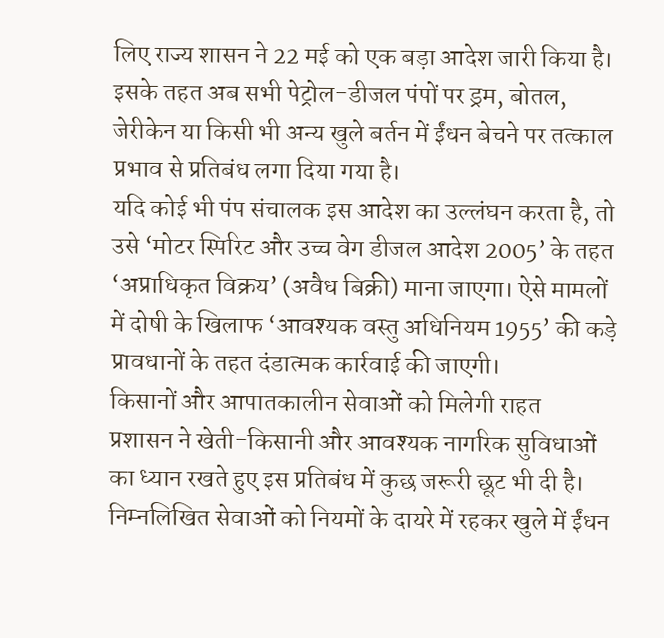लिए राज्य शासन ने 22 मई को एक बड़ा आदेश जारी किया है। इसके तहत अब सभी पेट्रोल-डीजल पंपों पर ड्रम, बोतल, जेरीकेन या किसी भी अन्य खुले बर्तन में ईंधन बेचने पर तत्काल प्रभाव से प्रतिबंध लगा दिया गया है।
यदि कोई भी पंप संचालक इस आदेश का उल्लंघन करता है, तो उसे ‘मोटर स्पिरिट और उच्च वेग डीजल आदेश 2005’ के तहत ‘अप्राधिकृत विक्रय’ (अवैध बिक्री) माना जाएगा। ऐसे मामलों में दोषी के खिलाफ ‘आवश्यक वस्तु अधिनियम 1955’ की कड़े प्रावधानों के तहत दंडात्मक कार्रवाई की जाएगी।
किसानों और आपातकालीन सेवाओं को मिलेगी राहत
प्रशासन ने खेती-किसानी और आवश्यक नागरिक सुविधाओं का ध्यान रखते हुए इस प्रतिबंध में कुछ जरूरी छूट भी दी है। निम्नलिखित सेवाओं को नियमों के दायरे में रहकर खुले में ईंधन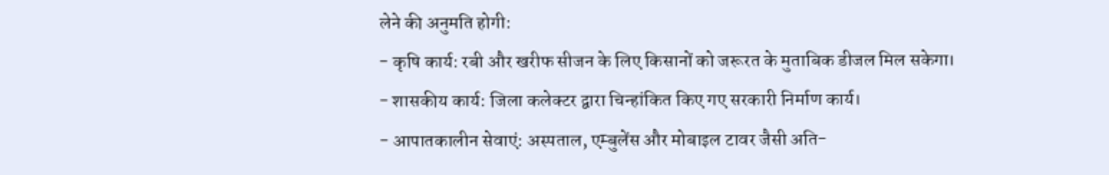लेने की अनुमति होगी:
- कृषि कार्य: रबी और खरीफ सीजन के लिए किसानों को जरूरत के मुताबिक डीजल मिल सकेगा।
- शासकीय कार्य: जिला कलेक्टर द्वारा चिन्हांकित किए गए सरकारी निर्माण कार्य।
- आपातकालीन सेवाएं: अस्पताल, एम्बुलेंस और मोबाइल टावर जैसी अति-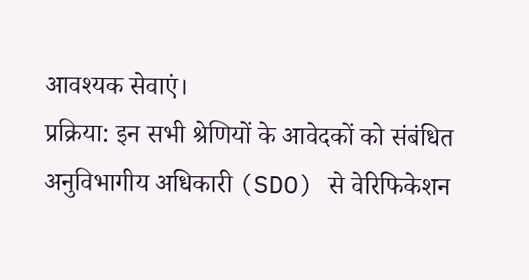आवश्यक सेवाएं।
प्रक्रिया: इन सभी श्रेणियों के आवेदकों को संबंधित अनुविभागीय अधिकारी (SDO) से वेरिफिकेशन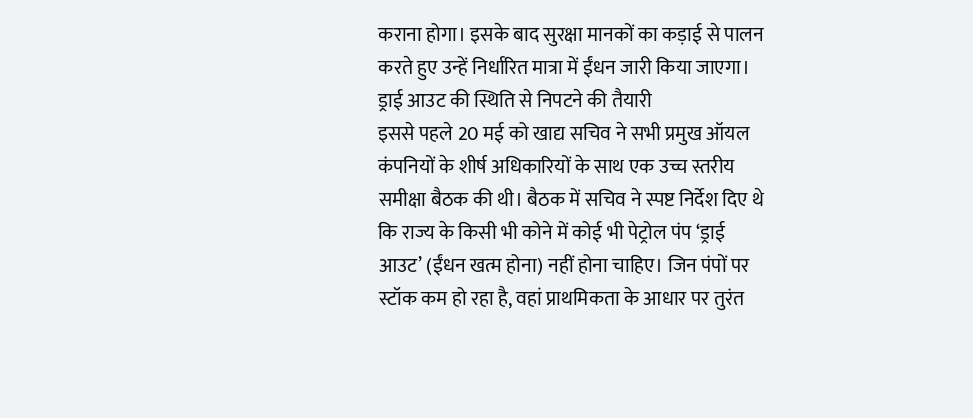कराना होगा। इसके बाद सुरक्षा मानकों का कड़ाई से पालन करते हुए उन्हें निर्धारित मात्रा में ईंधन जारी किया जाएगा।
ड्राई आउट की स्थिति से निपटने की तैयारी
इससे पहले 20 मई को खाद्य सचिव ने सभी प्रमुख ऑयल कंपनियों के शीर्ष अधिकारियों के साथ एक उच्च स्तरीय समीक्षा बैठक की थी। बैठक में सचिव ने स्पष्ट निर्देश दिए थे कि राज्य के किसी भी कोने में कोई भी पेट्रोल पंप ‘ड्राई आउट’ (ईंधन खत्म होना) नहीं होना चाहिए। जिन पंपों पर स्टॉक कम हो रहा है, वहां प्राथमिकता के आधार पर तुरंत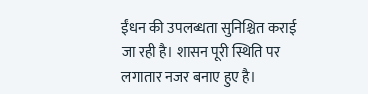ईंधन की उपलब्धता सुनिश्चित कराई जा रही है। शासन पूरी स्थिति पर लगातार नजर बनाए हुए है।